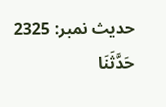حدیث نمبر: 2325
حَدَّثَنَا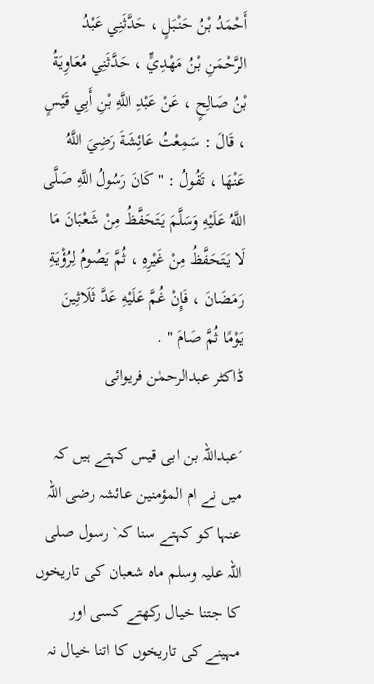أَحْمَدُ بْنُ حَنْبَلٍ ، حَدَّثَنِي عَبْدُ الرَّحْمَنِ بْنُ مَهْدِيٍّ ، حَدَّثَنِي مُعَاوِيَةُ بْنُ صَالِحٍ ، عَنْ عَبْدِ اللَّهِ بْنِ أَبِي قَيْسٍ ، قَالَ : سَمِعْتُ عَائِشَةَ رَضِيَ اللَّهُ عَنْهَا ، تَقُولُ : " كَانَ رَسُولُ اللَّهِ صَلَّى اللَّهُ عَلَيْهِ وَسَلَّمَ يَتَحَفَّظُ مِنْ شَعْبَانَ مَا لَا يَتَحَفَّظُ مِنْ غَيْرِهِ ، ثُمَّ يَصُومُ لِرُؤْيَةِ رَمَضَانَ ، فَإِنْ غُمَّ عَلَيْهِ عَدَّ ثَلَاثِينَ يَوْمًا ثُمَّ صَامَ " .
ڈاکٹر عبدالرحمٰن فریوائی

´عبداللہ بن ابی قیس کہتے ہیں کہ میں نے ام المؤمنین عائشہ رضی اللہ عنہا کو کہتے سنا کہ` رسول صلی اللہ علیہ وسلم ماہ شعبان کی تاریخوں کا جتنا خیال رکھتے کسی اور مہینے کی تاریخوں کا اتنا خیال نہ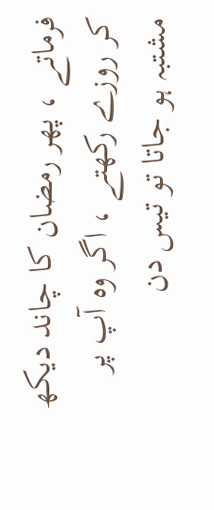فرماتے ، پھر رمضان کا چاند دیکھ کر روزے رکھتے ، اگر وہ آپ پر مشتبہ ہو جاتا تو تیس دن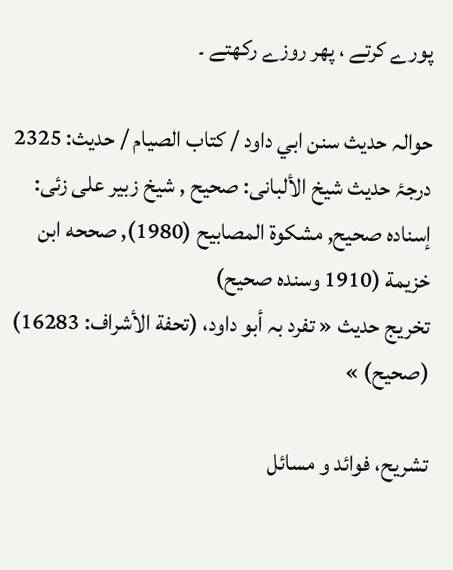پورے کرتے ، پھر روزے رکھتے ۔

حوالہ حدیث سنن ابي داود / كتاب الصيام / حدیث: 2325
درجۂ حدیث شیخ الألبانی: صحيح , شیخ زبیر علی زئی: إسناده صحيح, مشكوة المصابيح (1980), صححه ابن خزيمة (1910 وسنده صحيح)
تخریج حدیث « تفرد بہ أبو داود، (تحفة الأشراف: 16283) (صحیح) »

تشریح، فوائد و مسائل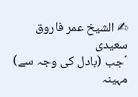✍ الشیخ عمر فاروق سعیدی
´جب (بادل کی وجہ سے) مہینہ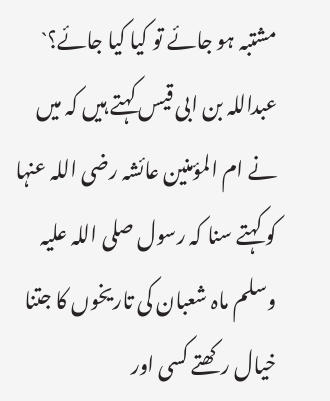مشتبہ ہو جائے تو کیا کیا جائے؟`
عبداللہ بن ابی قیس کہتے ہیں کہ میں نے ام المؤمنین عائشہ رضی اللہ عنہا کو کہتے سنا کہ رسول صلی اللہ علیہ وسلم ماہ شعبان کی تاریخوں کا جتنا خیال رکھتے کسی اور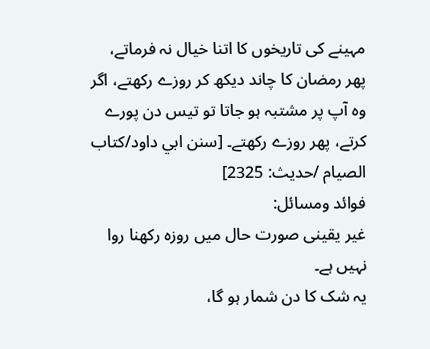مہینے کی تاریخوں کا اتنا خیال نہ فرماتے، پھر رمضان کا چاند دیکھ کر روزے رکھتے، اگر وہ آپ پر مشتبہ ہو جاتا تو تیس دن پورے کرتے، پھر روزے رکھتے۔ [سنن ابي داود/كتاب الصيام /حدیث: 2325]
فوائد ومسائل:
غیر یقینی صورت حال میں روزہ رکھنا روا نہیں ہے۔
یہ شک کا دن شمار ہو گا،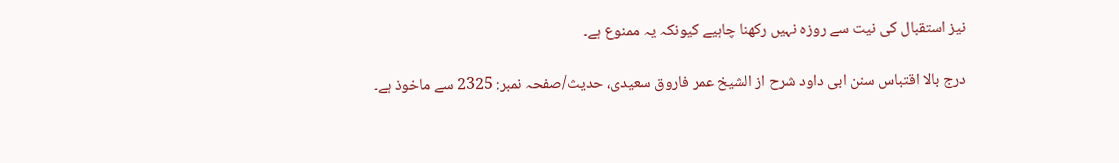نیز استقبال کی نیت سے روزہ نہیں رکھنا چاہیے کیونکہ یہ ممنوع ہے۔

درج بالا اقتباس سنن ابی داود شرح از الشیخ عمر فاروق سعیدی، حدیث/صفحہ نمبر: 2325 سے ماخوذ ہے۔